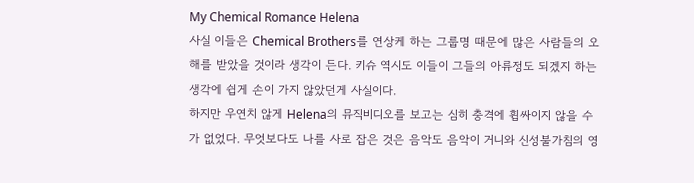My Chemical Romance Helena
사실 이들은 Chemical Brothers를 연상케 하는 그룹명 때문에 많은 사람들의 오해를 받았을 것이라 생각이 든다. 키슈 역시도 이들이 그들의 아류정도 되겠지 하는 생각에 쉽게 손이 가지 않았던게 사실이다.
하지만 우연치 않게 Helena의 뮤직비디오를 보고는 심히 충격에 휩싸이지 않을 수가 없었다. 무엇보다도 나를 사로 잡은 것은 음악도 음악이 거니와 신성불가침의 영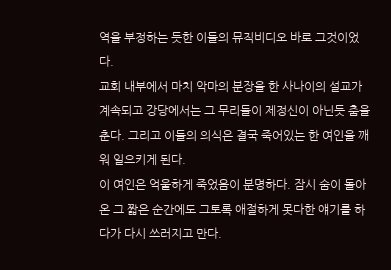역을 부정하는 듯한 이들의 뮤직비디오 바로 그것이었다.
교회 내부에서 마치 악마의 분장을 한 사나이의 설교가 계속되고 강당에서는 그 무리들이 제정신이 아닌듯 춤을 춘다. 그리고 이들의 의식은 결국 죽어있는 한 여인을 깨워 일으키게 된다.
이 여인은 억울하게 죽었음이 분명하다. 잠시 숨이 돌아온 그 짧은 순간에도 그토록 애절하게 못다한 얘기를 하다가 다시 쓰러지고 만다.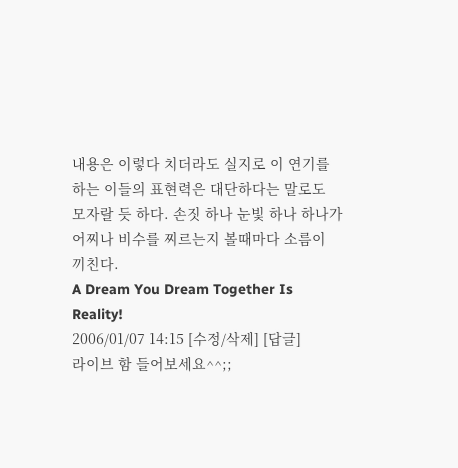내용은 이렇다 치더라도 실지로 이 연기를 하는 이들의 표현력은 대단하다는 말로도 모자랄 듯 하다. 손짓 하나 눈빛 하나 하나가 어찌나 비수를 찌르는지 볼때마다 소름이 끼친다.
A Dream You Dream Together Is Reality!
2006/01/07 14:15 [수정/삭제] [답글]
라이브 함 들어보세요^^;;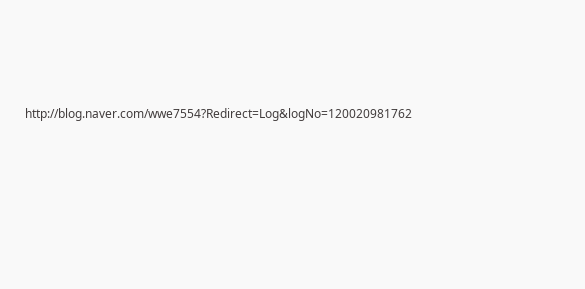http://blog.naver.com/wwe7554?Redirect=Log&logNo=120020981762